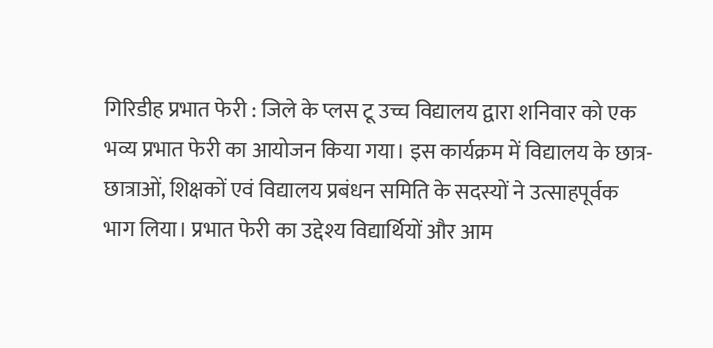गिरिडीह प्रभात फेरी : जिले के प्लस टू उच्च विद्यालय द्वारा शनिवार को एक भव्य प्रभात फेरी का आयोजन किया गया। इस कार्यक्रम में विद्यालय के छात्र-छात्राओं, शिक्षकों एवं विद्यालय प्रबंधन समिति के सदस्यों ने उत्साहपूर्वक भाग लिया। प्रभात फेरी का उद्देश्य विद्यार्थियों और आम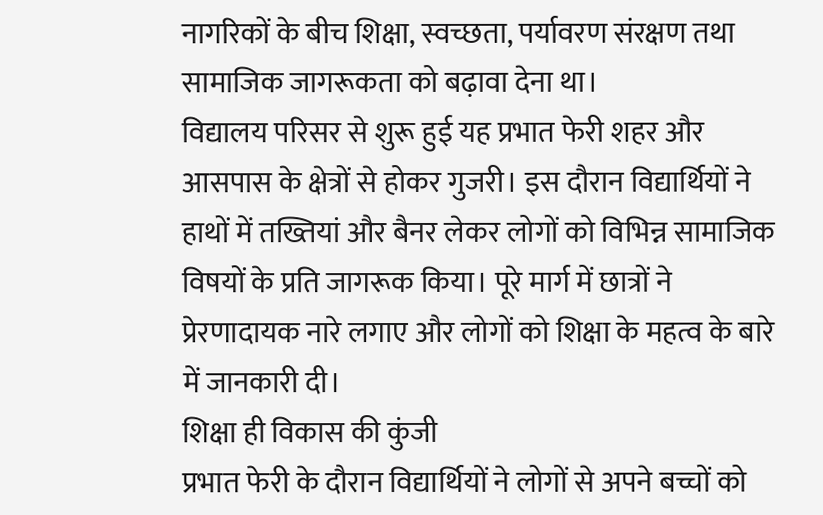नागरिकों के बीच शिक्षा, स्वच्छता, पर्यावरण संरक्षण तथा सामाजिक जागरूकता को बढ़ावा देना था।
विद्यालय परिसर से शुरू हुई यह प्रभात फेरी शहर और आसपास के क्षेत्रों से होकर गुजरी। इस दौरान विद्यार्थियों ने हाथों में तख्तियां और बैनर लेकर लोगों को विभिन्न सामाजिक विषयों के प्रति जागरूक किया। पूरे मार्ग में छात्रों ने प्रेरणादायक नारे लगाए और लोगों को शिक्षा के महत्व के बारे में जानकारी दी।
शिक्षा ही विकास की कुंजी
प्रभात फेरी के दौरान विद्यार्थियों ने लोगों से अपने बच्चों को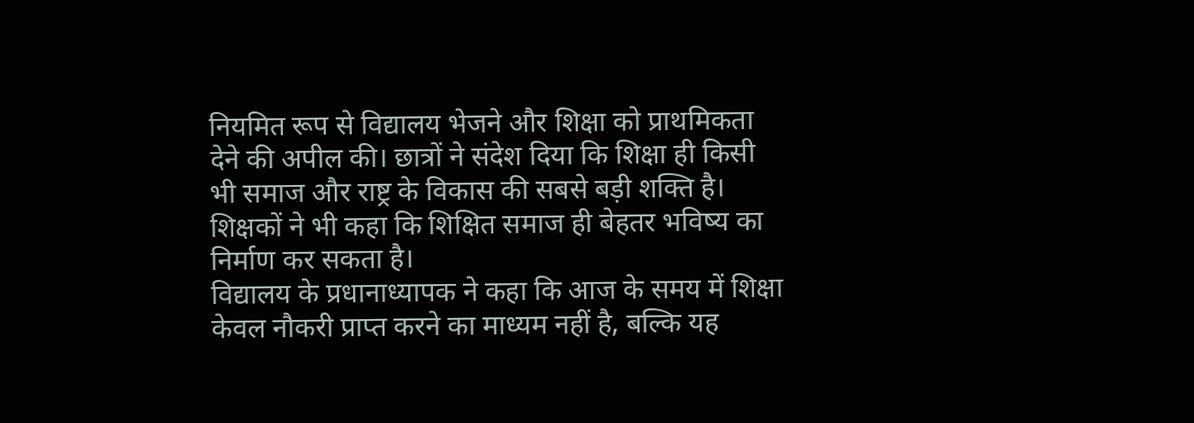नियमित रूप से विद्यालय भेजने और शिक्षा को प्राथमिकता देने की अपील की। छात्रों ने संदेश दिया कि शिक्षा ही किसी भी समाज और राष्ट्र के विकास की सबसे बड़ी शक्ति है। शिक्षकों ने भी कहा कि शिक्षित समाज ही बेहतर भविष्य का निर्माण कर सकता है।
विद्यालय के प्रधानाध्यापक ने कहा कि आज के समय में शिक्षा केवल नौकरी प्राप्त करने का माध्यम नहीं है, बल्कि यह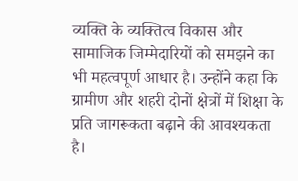व्यक्ति के व्यक्तित्व विकास और सामाजिक जिम्मेदारियों को समझने का भी महत्वपूर्ण आधार है। उन्होंने कहा कि ग्रामीण और शहरी दोनों क्षेत्रों में शिक्षा के प्रति जागरूकता बढ़ाने की आवश्यकता है।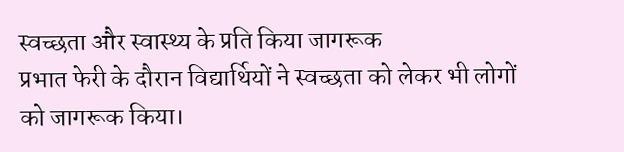स्वच्छता और स्वास्थ्य के प्रति किया जागरूक
प्रभात फेरी के दौरान विद्यार्थियों ने स्वच्छता को लेकर भी लोगों को जागरूक किया।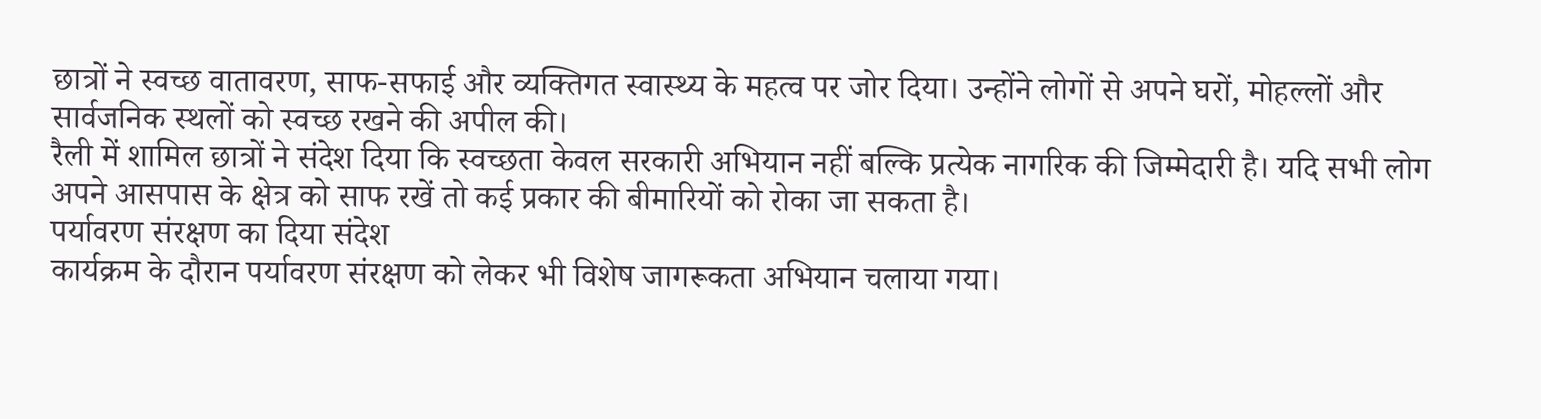छात्रों ने स्वच्छ वातावरण, साफ-सफाई और व्यक्तिगत स्वास्थ्य के महत्व पर जोर दिया। उन्होंने लोगों से अपने घरों, मोहल्लों और सार्वजनिक स्थलों को स्वच्छ रखने की अपील की।
रैली में शामिल छात्रों ने संदेश दिया कि स्वच्छता केवल सरकारी अभियान नहीं बल्कि प्रत्येक नागरिक की जिम्मेदारी है। यदि सभी लोग अपने आसपास के क्षेत्र को साफ रखें तो कई प्रकार की बीमारियों को रोका जा सकता है।
पर्यावरण संरक्षण का दिया संदेश
कार्यक्रम के दौरान पर्यावरण संरक्षण को लेकर भी विशेष जागरूकता अभियान चलाया गया।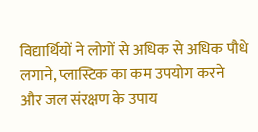विद्यार्थियों ने लोगों से अधिक से अधिक पौधे लगाने, प्लास्टिक का कम उपयोग करने और जल संरक्षण के उपाय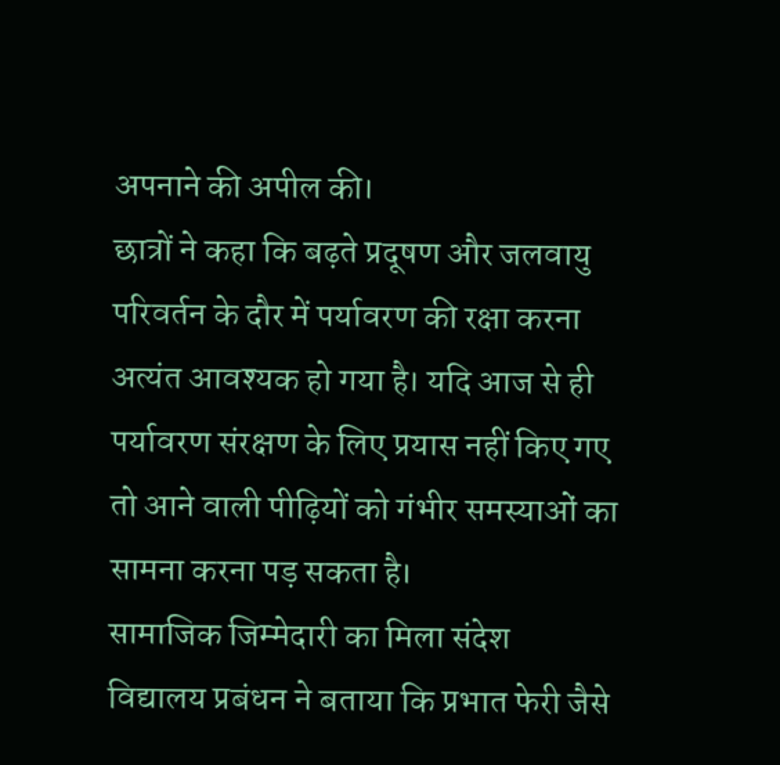अपनाने की अपील की।
छात्रों ने कहा कि बढ़ते प्रदूषण और जलवायु परिवर्तन के दौर में पर्यावरण की रक्षा करना अत्यंत आवश्यक हो गया है। यदि आज से ही पर्यावरण संरक्षण के लिए प्रयास नहीं किए गए तो आने वाली पीढ़ियों को गंभीर समस्याओं का सामना करना पड़ सकता है।
सामाजिक जिम्मेदारी का मिला संदेश
विद्यालय प्रबंधन ने बताया कि प्रभात फेरी जैसे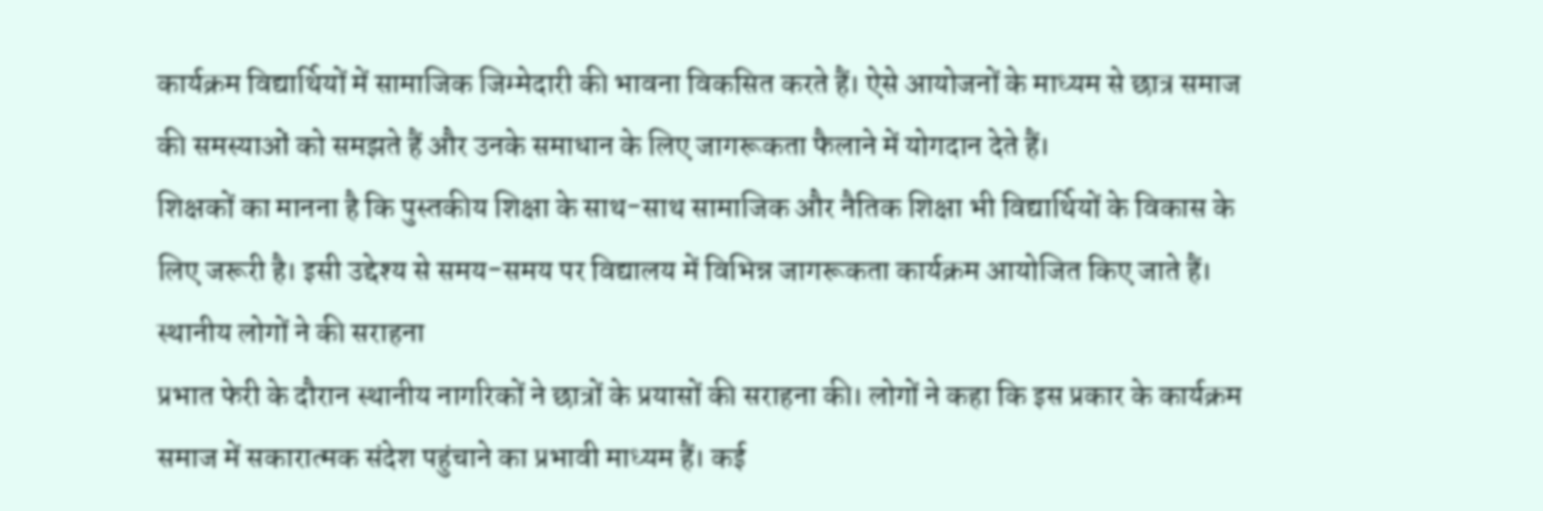कार्यक्रम विद्यार्थियों में सामाजिक जिम्मेदारी की भावना विकसित करते हैं। ऐसे आयोजनों के माध्यम से छात्र समाज की समस्याओं को समझते हैं और उनके समाधान के लिए जागरूकता फैलाने में योगदान देते हैं।
शिक्षकों का मानना है कि पुस्तकीय शिक्षा के साथ-साथ सामाजिक और नैतिक शिक्षा भी विद्यार्थियों के विकास के लिए जरूरी है। इसी उद्देश्य से समय-समय पर विद्यालय में विभिन्न जागरूकता कार्यक्रम आयोजित किए जाते हैं।
स्थानीय लोगों ने की सराहना
प्रभात फेरी के दौरान स्थानीय नागरिकों ने छात्रों के प्रयासों की सराहना की। लोगों ने कहा कि इस प्रकार के कार्यक्रम समाज में सकारात्मक संदेश पहुंचाने का प्रभावी माध्यम हैं। कई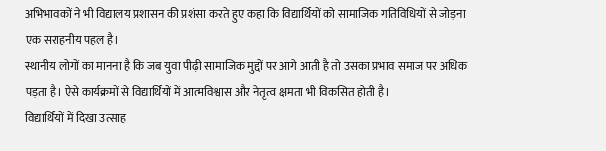अभिभावकों ने भी विद्यालय प्रशासन की प्रशंसा करते हुए कहा कि विद्यार्थियों को सामाजिक गतिविधियों से जोड़ना एक सराहनीय पहल है।
स्थानीय लोगों का मानना है कि जब युवा पीढ़ी सामाजिक मुद्दों पर आगे आती है तो उसका प्रभाव समाज पर अधिक पड़ता है। ऐसे कार्यक्रमों से विद्यार्थियों में आत्मविश्वास और नेतृत्व क्षमता भी विकसित होती है।
विद्यार्थियों में दिखा उत्साह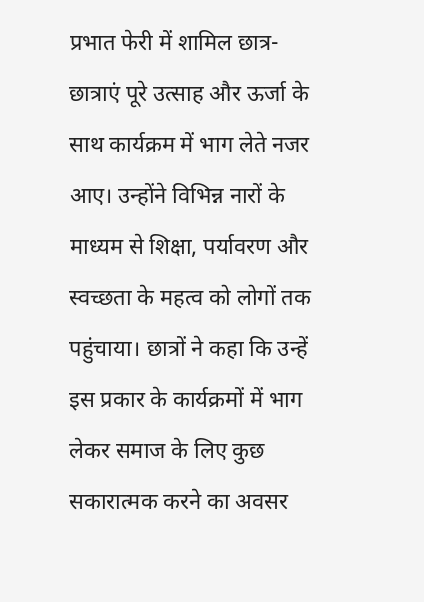प्रभात फेरी में शामिल छात्र-छात्राएं पूरे उत्साह और ऊर्जा के साथ कार्यक्रम में भाग लेते नजर आए। उन्होंने विभिन्न नारों के माध्यम से शिक्षा, पर्यावरण और स्वच्छता के महत्व को लोगों तक पहुंचाया। छात्रों ने कहा कि उन्हें इस प्रकार के कार्यक्रमों में भाग लेकर समाज के लिए कुछ सकारात्मक करने का अवसर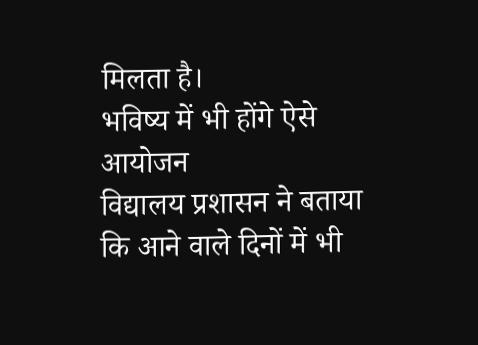मिलता है।
भविष्य में भी होंगे ऐसे आयोजन
विद्यालय प्रशासन ने बताया कि आने वाले दिनों में भी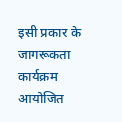इसी प्रकार के जागरूकता कार्यक्रम आयोजित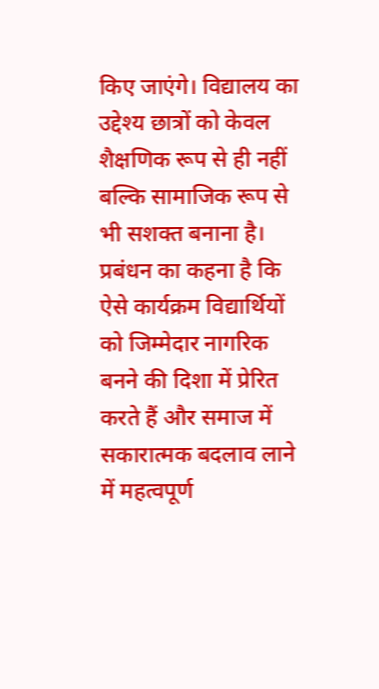किए जाएंगे। विद्यालय का उद्देश्य छात्रों को केवल शैक्षणिक रूप से ही नहीं बल्कि सामाजिक रूप से भी सशक्त बनाना है।
प्रबंधन का कहना है कि ऐसे कार्यक्रम विद्यार्थियों को जिम्मेदार नागरिक बनने की दिशा में प्रेरित करते हैं और समाज में सकारात्मक बदलाव लाने में महत्वपूर्ण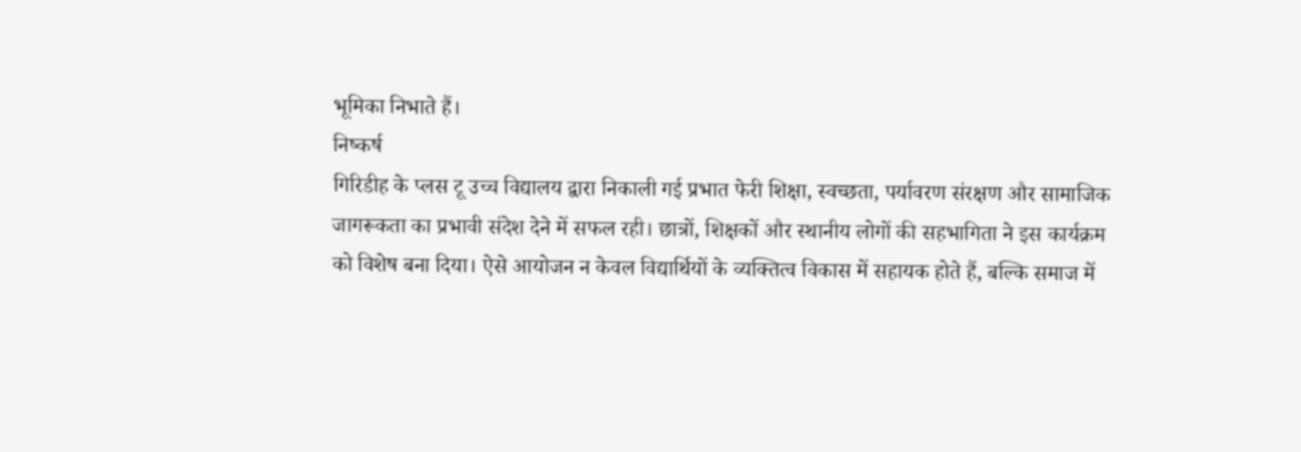भूमिका निभाते हैं।
निष्कर्ष
गिरिडीह के प्लस टू उच्च विद्यालय द्वारा निकाली गई प्रभात फेरी शिक्षा, स्वच्छता, पर्यावरण संरक्षण और सामाजिक जागरूकता का प्रभावी संदेश देने में सफल रही। छात्रों, शिक्षकों और स्थानीय लोगों की सहभागिता ने इस कार्यक्रम को विशेष बना दिया। ऐसे आयोजन न केवल विद्यार्थियों के व्यक्तित्व विकास में सहायक होते हैं, बल्कि समाज में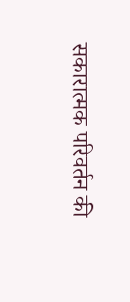सकारात्मक परिवर्तन की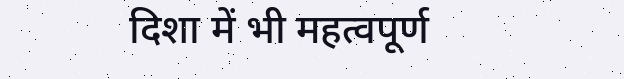दिशा में भी महत्वपूर्ण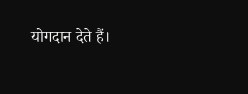योगदान देते हैं।